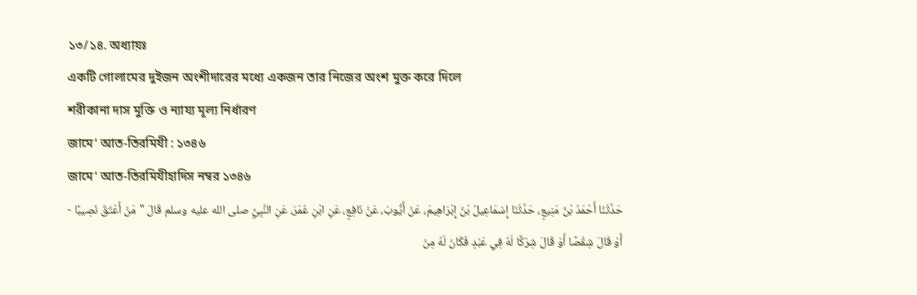১৩/১৪. অধ্যায়ঃ
একটি গোলামের দুইজন অংশীদারের মধ্যে একজন তার নিজের অংশ মুক্ত করে দিলে
শরীকানা দাস মুক্তি ও ন্যায্য মূল্য নির্ধারণ
জামে‘ আত-তিরমিযী : ১৩৪৬
জামে‘ আত-তিরমিযীহাদিস নম্বর ১৩৪৬
حَدَّثَنَا أَحْمَدُ بْنُ مَنِيعٍ، حَدَّثَنَا إِسْمَاعِيلُ بْنُ إِبْرَاهِيمَ، عَنْ أَيُّوبَ، عَنْ نَافِعٍ، عَنِ ابْنِ عُمَرَ، عَنِ النَّبِيِّ صلى الله عليه وسلم قَالَ " مَنْ أَعْتَقَ نَصِيبًا - أَوْ قَالَ شِقْصًا أَوْ قَالَ شِرْكًا لَهُ فِي عَبْدٍ فَكَانَ لَهُ مِنَ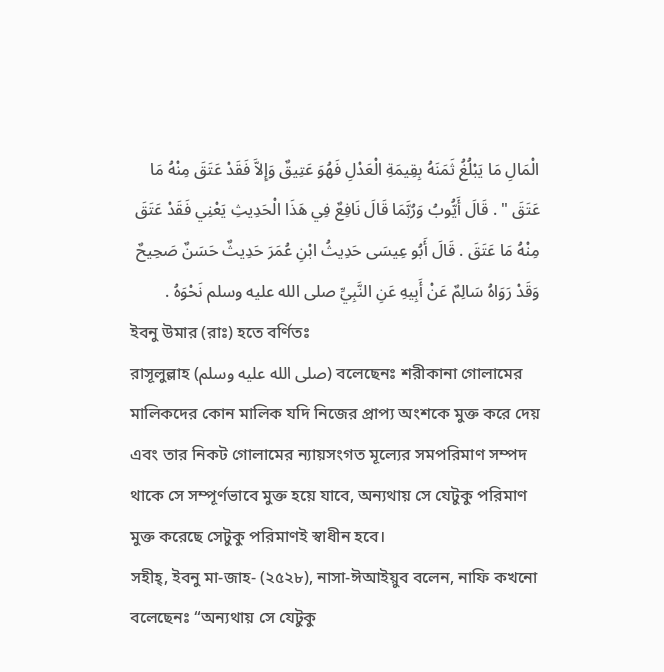الْمَالِ مَا يَبْلُغُ ثَمَنَهُ بِقِيمَةِ الْعَدْلِ فَهُوَ عَتِيقٌ وَإِلاَّ فَقَدْ عَتَقَ مِنْهُ مَا عَتَقَ " . قَالَ أَيُّوبُ وَرُبَّمَا قَالَ نَافِعٌ فِي هَذَا الْحَدِيثِ يَعْنِي فَقَدْ عَتَقَ مِنْهُ مَا عَتَقَ . قَالَ أَبُو عِيسَى حَدِيثُ ابْنِ عُمَرَ حَدِيثٌ حَسَنٌ صَحِيحٌ وَقَدْ رَوَاهُ سَالِمٌ عَنْ أَبِيهِ عَنِ النَّبِيِّ صلى الله عليه وسلم نَحْوَهُ .
ইবনু উমার (রাঃ) হতে বর্ণিতঃ
রাসূলুল্লাহ (صلى الله عليه وسلم) বলেছেনঃ শরীকানা গোলামের মালিকদের কোন মালিক যদি নিজের প্রাপ্য অংশকে মুক্ত করে দেয় এবং তার নিকট গোলামের ন্যায়সংগত মূল্যের সমপরিমাণ সম্পদ থাকে সে সম্পূর্ণভাবে মুক্ত হয়ে যাবে, অন্যথায় সে যেটুকু পরিমাণ মুক্ত করেছে সেটুকু পরিমাণই স্বাধীন হবে।
সহীহ্, ইবনু মা-জাহ- (২৫২৮), নাসা-ঈআইয়ুব বলেন, নাফি কখনো বলেছেনঃ “অন্যথায় সে যেটুকু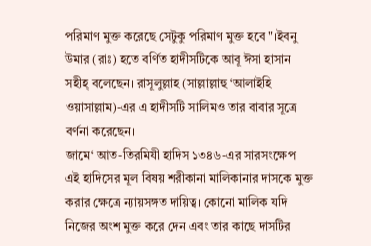পরিমাণ মুক্ত করেছে সেটুকু পরিমাণ মুক্ত হবে"।ইবনু উমার (রাঃ) হতে বর্ণিত হাদীসটিকে আবূ ঈসা হাসান সহীহ্ বলেছেন। রাসূলুল্লাহ (সাল্লাল্লাহু ‘আলাইহি ওয়াসাল্লাম)-এর এ হাদীসটি সালিমও তার বাবার সূত্রে বর্ণনা করেছেন।
জামে‘ আত-তিরমিযী হাদিস ১৩৪৬-এর সারসংক্ষেপ
এই হাদিসের মূল বিষয় শরীকানা মালিকানার দাসকে মুক্ত করার ক্ষেত্রে ন্যায়সঙ্গত দায়িত্ব। কোনো মালিক যদি নিজের অংশ মুক্ত করে দেন এবং তার কাছে দাসটির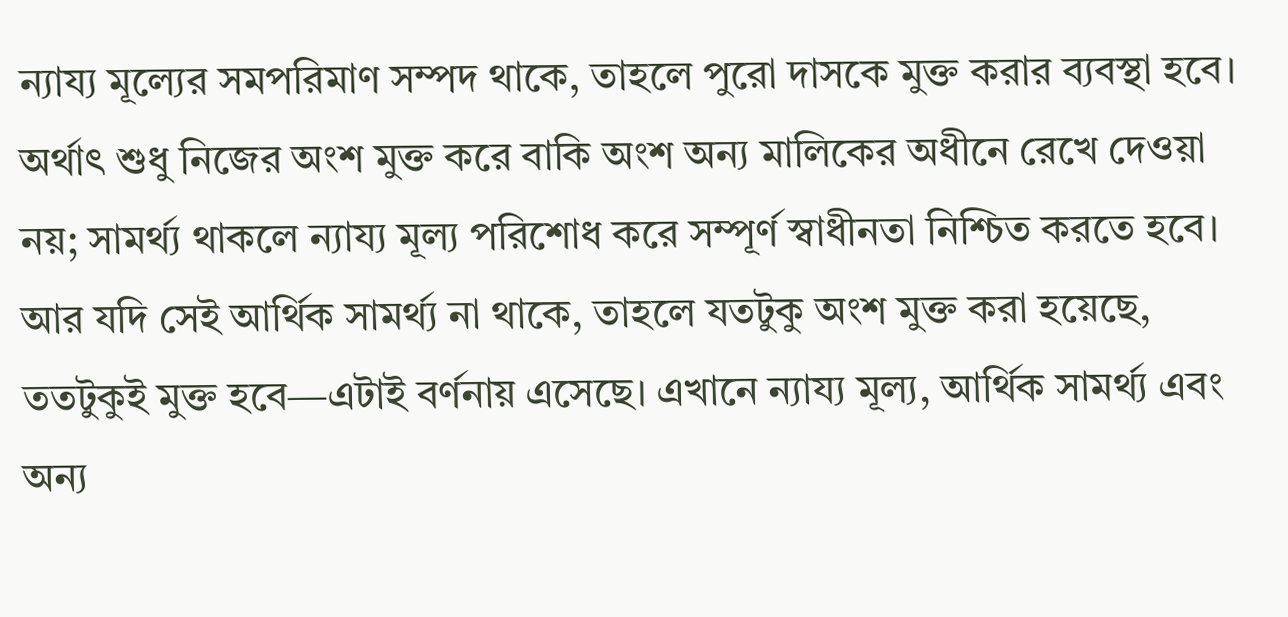ন্যায্য মূল্যের সমপরিমাণ সম্পদ থাকে, তাহলে পুরো দাসকে মুক্ত করার ব্যবস্থা হবে। অর্থাৎ শুধু নিজের অংশ মুক্ত করে বাকি অংশ অন্য মালিকের অধীনে রেখে দেওয়া নয়; সামর্থ্য থাকলে ন্যায্য মূল্য পরিশোধ করে সম্পূর্ণ স্বাধীনতা নিশ্চিত করতে হবে। আর যদি সেই আর্থিক সামর্থ্য না থাকে, তাহলে যতটুকু অংশ মুক্ত করা হয়েছে, ততটুকুই মুক্ত হবে—এটাই বর্ণনায় এসেছে। এখানে ন্যায্য মূল্য, আর্থিক সামর্থ্য এবং অন্য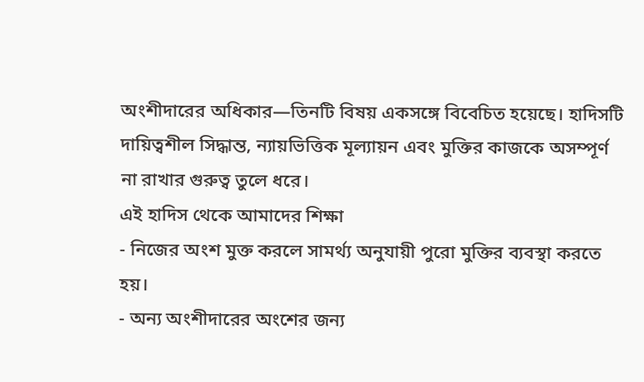অংশীদারের অধিকার—তিনটি বিষয় একসঙ্গে বিবেচিত হয়েছে। হাদিসটি দায়িত্বশীল সিদ্ধান্ত, ন্যায়ভিত্তিক মূল্যায়ন এবং মুক্তির কাজকে অসম্পূর্ণ না রাখার গুরুত্ব তুলে ধরে।
এই হাদিস থেকে আমাদের শিক্ষা
- নিজের অংশ মুক্ত করলে সামর্থ্য অনুযায়ী পুরো মুক্তির ব্যবস্থা করতে হয়।
- অন্য অংশীদারের অংশের জন্য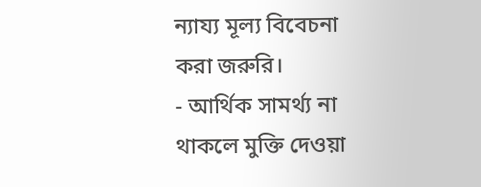ন্যায্য মূল্য বিবেচনা করা জরুরি।
- আর্থিক সামর্থ্য না থাকলে মুক্তি দেওয়া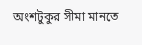অংশটুকুর সীমা মানতে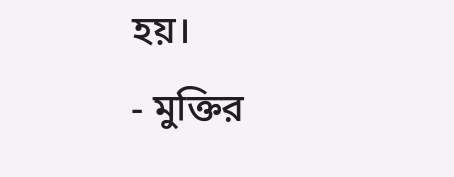হয়।
- মুক্তির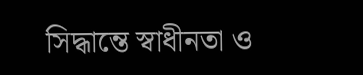সিদ্ধান্তে স্বাধীনতা ও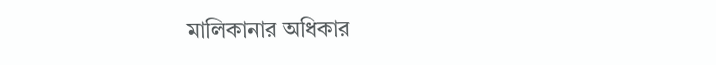মালিকানার অধিকার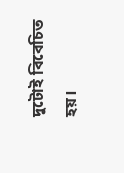দুটোই বিবেচিত হয়।